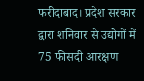फरीदाबाद। प्रदेश सरकार द्वारा शनिवार से उद्योगों में 75 फीसदी आरक्षण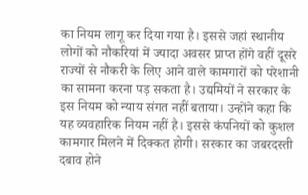का नियम लागू कर दिया गया है। इससे जहां स्थानीय लोगों को नौकरियां में ज्यादा अवसर प्राप्त होंगे वहीं दूसरे राज्यों से नौकरी के लिए आने वाले कामगारों को परेशानी का सामना करना पड़ सकता है। उद्यमियों ने सरकार के इस नियम को न्याय संगत नहीं बताया। उन्होंने कहा कि यह व्यवहारिक नियम नहीं है। इससे कंपनियों को कुशल कामगार मिलने में दिक्कत होगी। सरकार का जबरदस्ती दबाव होने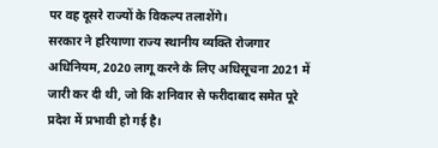पर वह दूसरे राज्यों के विकल्प तलाशेंगे।
सरकार ने हरियाणा राज्य स्थानीय व्यक्ति रोजगार अधिनियम, 2020 लागू करने के लिए अधिसूचना 2021 में जारी कर दी थी, जो कि शनिवार से फरीदाबाद समेत पूरे प्रदेश में प्रभावी हो गई है।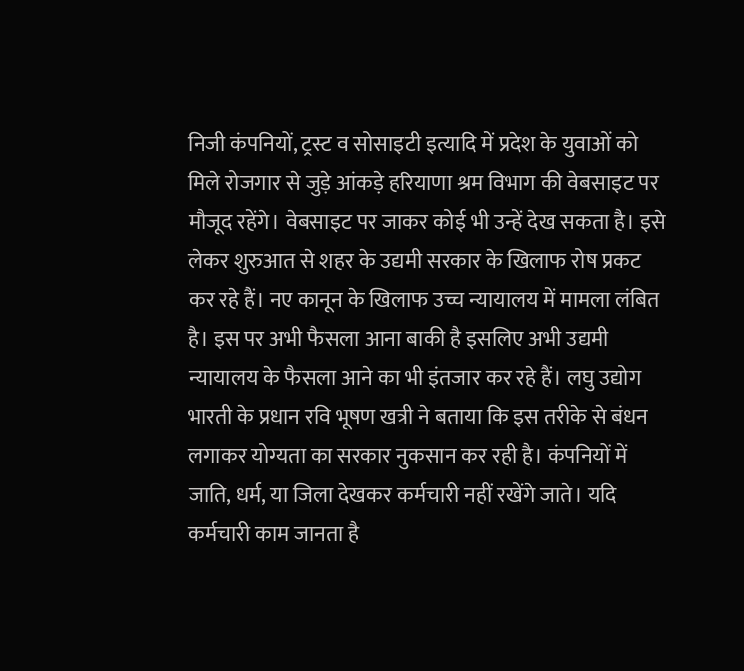निजी कंपनियों, ट्रस्ट व सोसाइटी इत्यादि में प्रदेश के युवाओं को मिले रोजगार से जुड़े आंकड़े हरियाणा श्रम विभाग की वेबसाइट पर मौजूद रहेंगे। वेबसाइट पर जाकर कोई भी उन्हें देख सकता है। इसे लेकर शुरुआत से शहर के उद्यमी सरकार के खिलाफ रोष प्रकट कर रहे हैं। नए कानून के खिलाफ उच्च न्यायालय में मामला लंबित है। इस पर अभी फैसला आना बाकी है इसलिए अभी उद्यमी न्यायालय के फैसला आने का भी इंतजार कर रहे हैं। लघु उद्योग भारती के प्रधान रवि भूषण खत्री ने बताया कि इस तरीके से बंधन लगाकर योग्यता का सरकार नुकसान कर रही है। कंपनियों में जाति, धर्म, या जिला देखकर कर्मचारी नहीं रखेंगे जाते। यदि कर्मचारी काम जानता है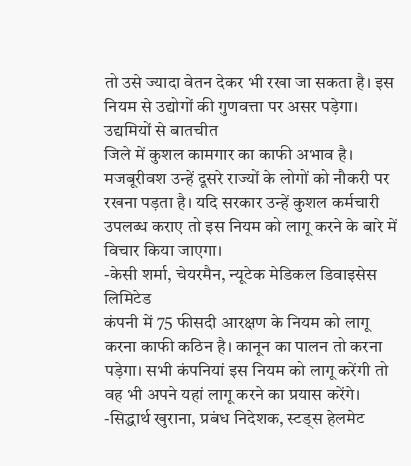तो उसे ज्यादा वेतन देकर भी रखा जा सकता है। इस नियम से उद्योगों की गुणवत्ता पर असर पड़ेगा।
उद्यमियों से बातचीत
जिले में कुशल कामगार का काफी अभाव है। मजबूरीवश उन्हें दूसरे राज्यों के लोगों को नौकरी पर रखना पड़ता है। यदि सरकार उन्हें कुशल कर्मचारी उपलब्ध कराए तो इस नियम को लागू करने के बारे में विचार किया जाएगा।
-केसी शर्मा, चेयरमैन, न्यूटेक मेडिकल डिवाइसेस लिमिटेड
कंपनी में 75 फीसदी आरक्षण के नियम को लागू करना काफी कठिन है। कानून का पालन तो करना पड़ेगा। सभी कंपनियां इस नियम को लागू करेंगी तो वह भी अपने यहां लागू करने का प्रयास करेंगे।
-सिद्धार्थ खुराना, प्रबंध निदेशक, स्टड्स हेलमेट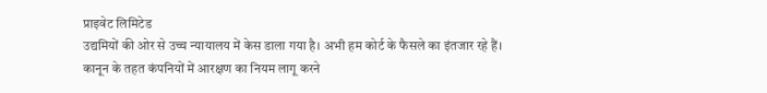प्राइवेट लिमिटेड
उद्यमियों की ओर से उच्च न्यायालय में केस डाला गया है। अभी हम कोर्ट के फैसले का इंतजार रहे हैं। कानून के तहत कंपनियों में आरक्षण का नियम लागू करने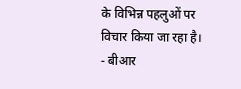के विभिन्न पहलुओं पर विचार किया जा रहा है।
- बीआर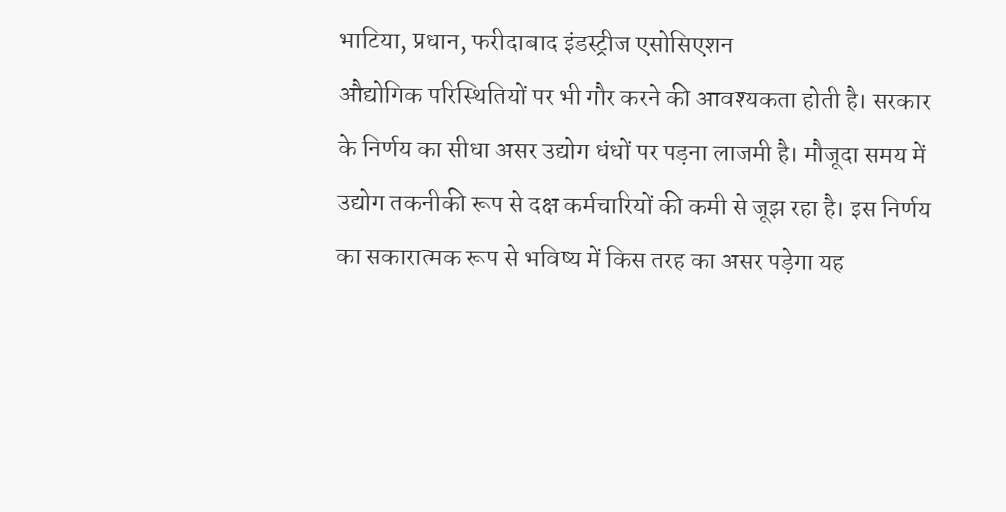भाटिया, प्रधान, फरीदाबाद इंडस्ट्रीज एसोसिएशन
औद्योगिक परिस्थितियों पर भी गौर करने की आवश्यकता होती है। सरकार के निर्णय का सीधा असर उद्योग धंधों पर पड़ना लाजमी है। मौजूदा समय में उद्योग तकनीकी रूप से दक्ष कर्मचारियों की कमी से जूझ रहा है। इस निर्णय का सकारात्मक रूप से भविष्य में किस तरह का असर पड़ेगा यह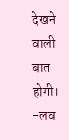देखने वाली बात होगी।
-लव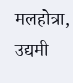मलहोत्रा, उद्यमी